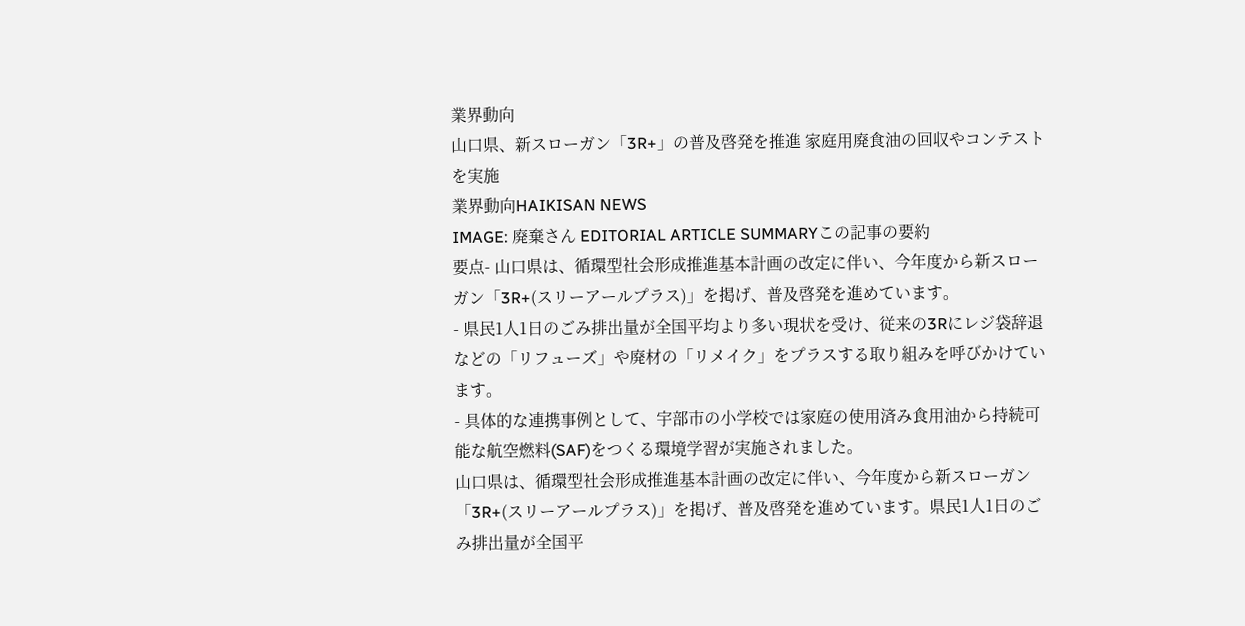業界動向
山口県、新スローガン「3R+」の普及啓発を推進 家庭用廃食油の回収やコンテストを実施
業界動向HAIKISAN NEWS
IMAGE: 廃棄さん EDITORIAL ARTICLE SUMMARYこの記事の要約
要点- 山口県は、循環型社会形成推進基本計画の改定に伴い、今年度から新スローガン「3R+(スリーアールプラス)」を掲げ、普及啓発を進めています。
- 県民1人1日のごみ排出量が全国平均より多い現状を受け、従来の3Rにレジ袋辞退などの「リフューズ」や廃材の「リメイク」をプラスする取り組みを呼びかけています。
- 具体的な連携事例として、宇部市の小学校では家庭の使用済み食用油から持続可能な航空燃料(SAF)をつくる環境学習が実施されました。
山口県は、循環型社会形成推進基本計画の改定に伴い、今年度から新スローガン「3R+(スリーアールプラス)」を掲げ、普及啓発を進めています。県民1人1日のごみ排出量が全国平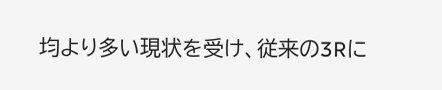均より多い現状を受け、従来の3Rに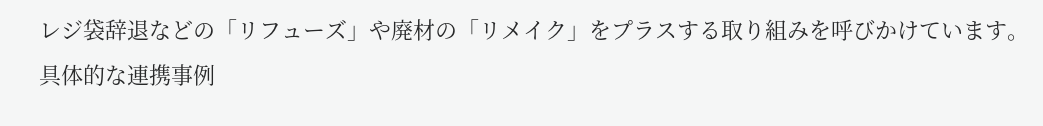レジ袋辞退などの「リフューズ」や廃材の「リメイク」をプラスする取り組みを呼びかけています。具体的な連携事例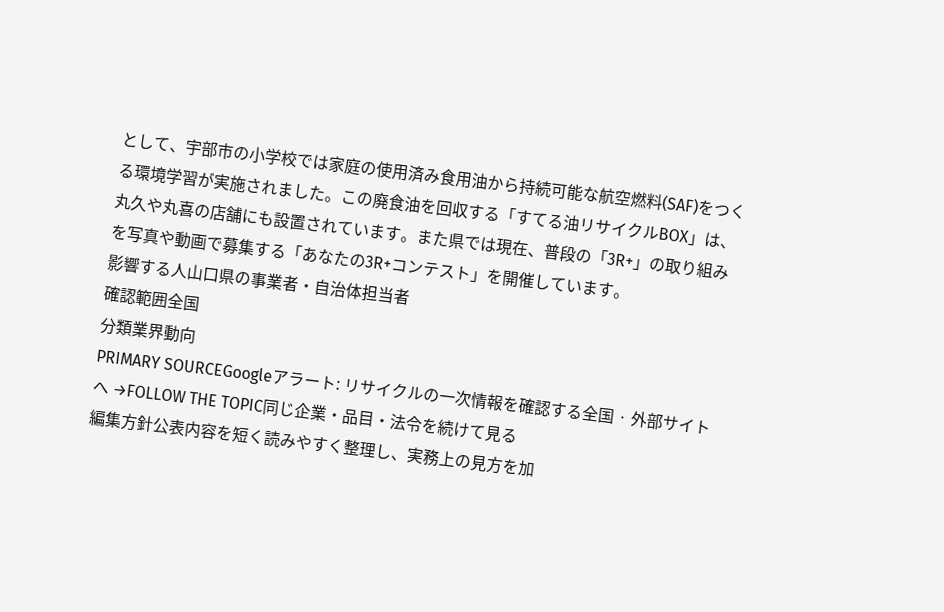として、宇部市の小学校では家庭の使用済み食用油から持続可能な航空燃料(SAF)をつくる環境学習が実施されました。この廃食油を回収する「すてる油リサイクルBOX」は、丸久や丸喜の店舗にも設置されています。また県では現在、普段の「3R+」の取り組みを写真や動画で募集する「あなたの3R+コンテスト」を開催しています。
影響する人山口県の事業者・自治体担当者
確認範囲全国
分類業界動向
PRIMARY SOURCEGoogleアラート: リサイクルの一次情報を確認する全国 · 外部サイトへ →FOLLOW THE TOPIC同じ企業・品目・法令を続けて見る
編集方針公表内容を短く読みやすく整理し、実務上の見方を加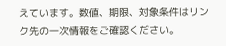えています。数値、期限、対象条件はリンク先の一次情報をご確認ください。